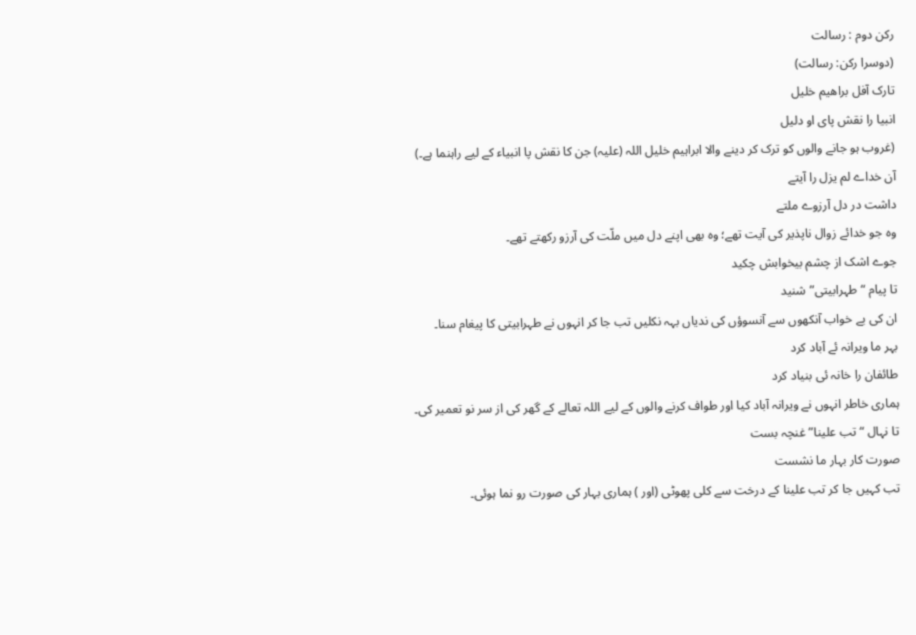رکن دوم : رسالت
(دوسرا رکن: رسالت)
تارک آفل براھیم خلیل
انبیا را نقش پای او دلیل
(غروب ہو جانے والوں کو ترک کر دینے والا ابراہیم خلیل اللہ (علیہ) جن کا نقش پا انبیاء کے لیے راہنما ہے۔)
آن خداے لم یزل را آیتے
داشت در دل آرزوے ملتے
وہ جو خدائے زوال ناپذیر کی آیت تھے؛ وہ بھی اپنے دل میں ملّت کی آرزو رکھتے تھے۔
جوے اشک از چشم بیخوابش چکید
تا پیام “طہرابیتی” شنید
ان کی بے خواب آنکھوں سے آنسوؤں کی ندیاں بہہ نکلیں تب جا کر انہوں نے طہرابیتی کا پیغام سنا۔
بہر ما ویرانہ ئے آباد کرد
طائفان را خانہ ئی بنیاد کرد
ہماری خاطر انہوں نے ویرانہ آباد کیا اور طواف کرنے والوں کے لیے اللہ تعالے کے گھر کی از سر نو تعمیر کی۔
تا نہال “تب علینا” غنچہ بست
صورت کار بہار ما نشست
تب کہیں جا کر تب علینا کے درخت سے کلی پھوٹی (اور ) ہماری بہار کی صورت رو نما ہوئی۔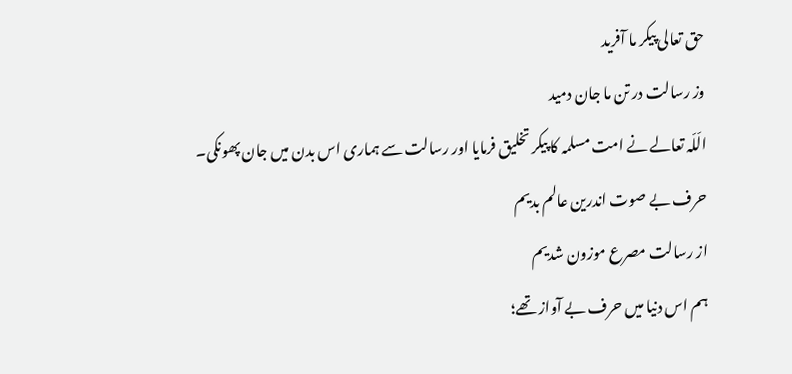حق تعالی پیکر ما آفرید
وز رسالت در تن ما جان دمید
الّلّہ تعالے نے امت مسلمہ کا پیکر تخلیق فرمایا اور رسالت سے ہماری اس بدن میں جان پھونکی۔
حرف بے صوت اندرین عالم بدیم
از رسالت مصرع موزون شدیم
ہم اس دنیا میں حرف بے آواز تھے؛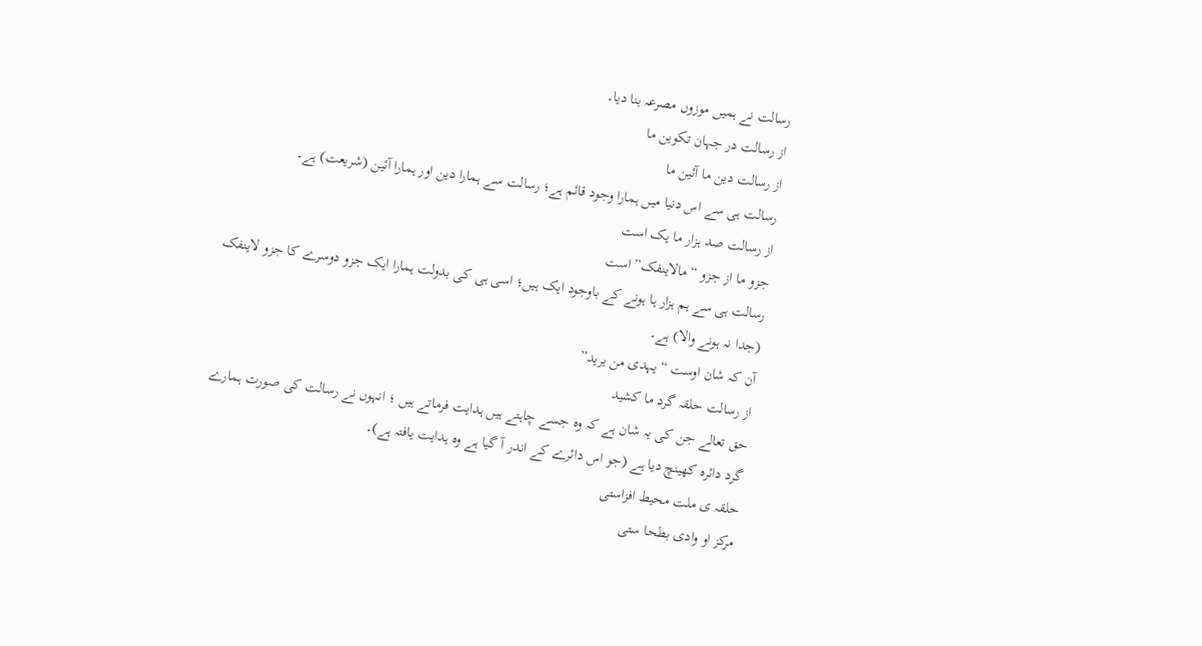رسالت نے ہمیں موزوں مصرعہ بنا دیا۔
از رسالت در جہان تکوین ما
از رسالت دین ما آئین ما
رسالت ہی سے اس دنیا میں ہمارا وجود قائم ہے؛ رسالت سے ہمارا دین اور ہمارا آئین (شریعت) ہے۔
از رسالت صد ہزار ما یک است
جزو ما از جزو “مالاینفک” است
رسالت ہی سے ہم ہزار ہا ہونے کے باوجود ایک ہیں؛ اسی ہی کی بدولت ہمارا ایک جزو دوسرے کا جزو لاینفک (جدا نہ ہونے والا) ہے۔
آن کہ شان اوست “یہدی من یرید”
از رسالت حلقہ گرد ما کشید
حق تعالے جن کی یہ شان ہے کہ وہ جسے چاہتے ہیں ہدایت فرماتے ہیں ؛ انہوں نے رسالت کی صورت ہمارے گرد دائرہ کھینچ دیا ہے (جو اس دائرے کے اندر آ گیا ہے وہ ہدایت یافتہ ہے)۔
حلقہ ی ملت محیط افزاستی
مرکز او وادی بطحا ستی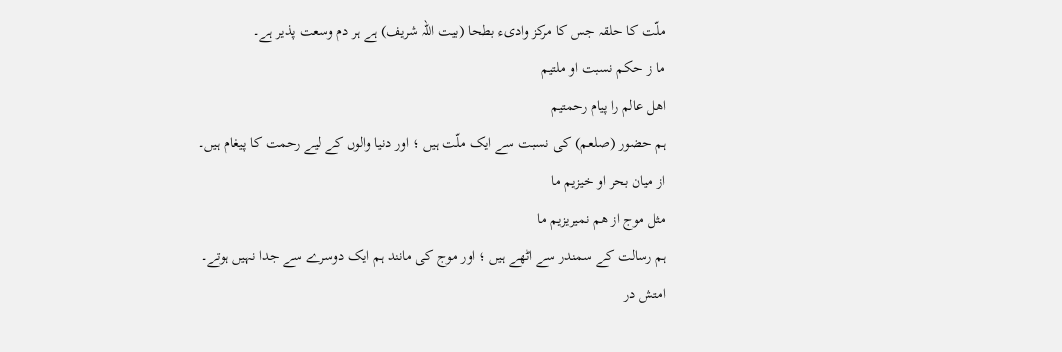ملّت کا حلقہ جس کا مرکز وادیء بطحا (بیت اللہ شریف) ہے ہر دم وسعت پذیر ہے۔
ما ز حکم نسبت او ملتیم
اھل عالم را پیام رحمتیم
ہم حضور (صلعم) کی نسبت سے ایک ملّت ہیں ؛ اور دنیا والوں کے لیے رحمت کا پیغام ہیں۔
از میان بحر او خیزیم ما
مثل موج از ھم نمیریزیم ما
ہم رسالت کے سمندر سے اٹھے ہیں ؛ اور موج کی مانند ہم ایک دوسرے سے جدا نہیں ہوتے۔
امتش در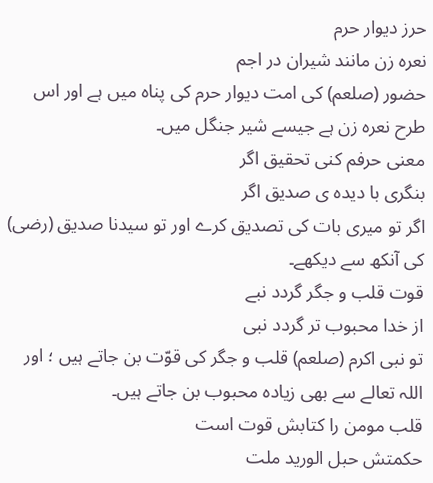حرز دیوار حرم
نعرہ زن مانند شیران در اجم
حضور (صلعم) کی امت دیوار حرم کی پناہ میں ہے اور اس طرح نعرہ زن ہے جیسے شیر جنگل میں۔
معنی حرفم کنی تحقیق اگر
بنگری با دیدہ ی صدیق اگر
اگر تو میری بات کی تصدیق کرے اور تو سیدنا صدیق (رضی) کی آنکھ سے دیکھے۔
قوت قلب و جگر گردد نبے
از خدا محبوب تر گردد نبی
تو نبی اکرم (صلعم) قلب و جگر کی قوّت بن جاتے ہیں ؛ اور اللہ تعالے سے بھی زیادہ محبوب بن جاتے ہیں۔
قلب مومن را کتابش قوت است
حکمتش حبل الورید ملت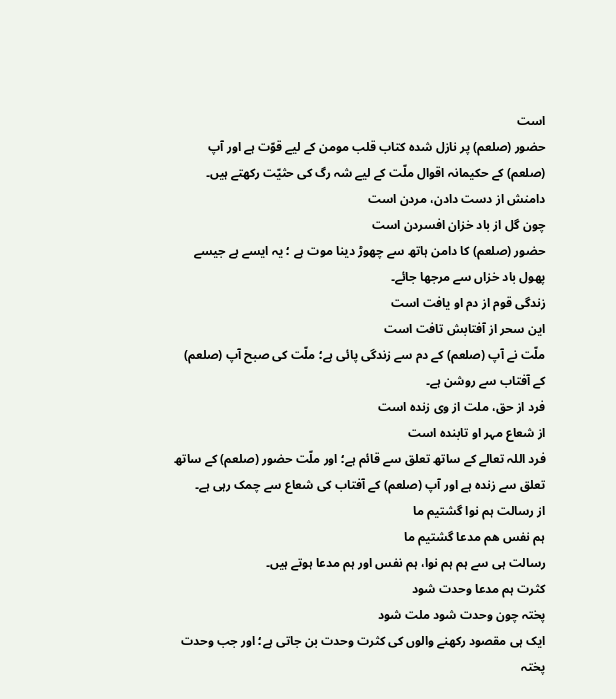است
حضور (صلعم) پر نازل شدہ کتاب قلب مومن کے لیے قوّت ہے اور آپ (صلعم) کے حکیمانہ اقوال ملّت کے لیے شہ رگ کی حثیّت رکھتے ہیں۔
دامنش از دست دادن، مردن است
چون گل از باد خزان افسردن است
حضور (صلعم) کا دامن ہاتھ سے چھوڑ دینا موت ہے ؛ یہ ایسے ہے جیسے پھول باد خزاں سے مرجھا جائے۔
زندگی قوم از دم او یافت است
این سحر از آفتابش تافت است
ملّت نے آپ (صلعم) کے دم سے زندگی پائی ہے؛ ملّت کی صبح آپ (صلعم) کے آفتاب سے روشن ہے۔
فرد از حق، ملت از وی زندہ است
از شعاع مہر او تابندہ است
فرد اللہ تعالے کے ساتھ تعلق سے قائم ہے؛ اور ملّت حضور (صلعم) کے ساتھ تعلق سے زندہ ہے اور آپ (صلعم) کے آفتاب کی شعاع سے چمک رہی ہے۔
از رسالت ہم نوا گشتیم ما
ہم نفس ھم مدعا گشتیم ما
رسالت ہی سے ہم ہم نوا، ہم نفس اور ہم مدعا ہوتے ہیں۔
کثرت ہم مدعا وحدت شود
پختہ چون وحدت شود ملت شود
ایک ہی مقصود رکھنے والوں کی کثرت وحدت بن جاتی ہے؛ اور جب وحدت پختہ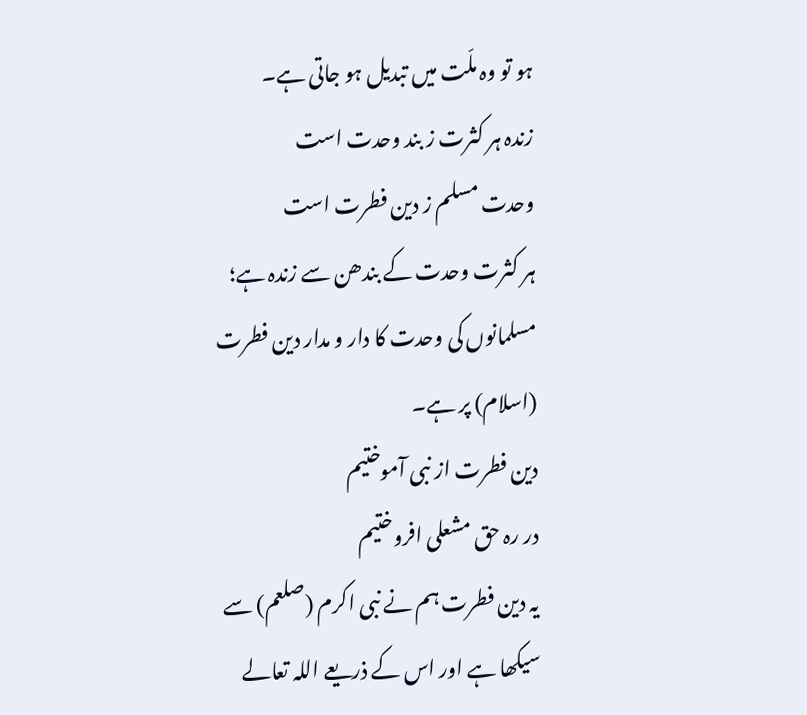ہو تو وہ ملّت میں تبدیل ہو جاتی ہے۔
زندہ ہر کثرت ز بند وحدت است
وحدت مسلم ز دین فطرت است
ہر کثرت وحدت کے بندھن سے زندہ ہے؛ مسلمانوں کی وحدت کا دار و مدار دین فطرت (اسلام) پر ہے۔
دین فطرت از نبی آموختیم
در رہ حق مشعلی افروختیم
یہ دین فطرت ہم نے نبی اکرم (صلعم) سے سیکھا ہے اور اس کے ذریعے اللہ تعالے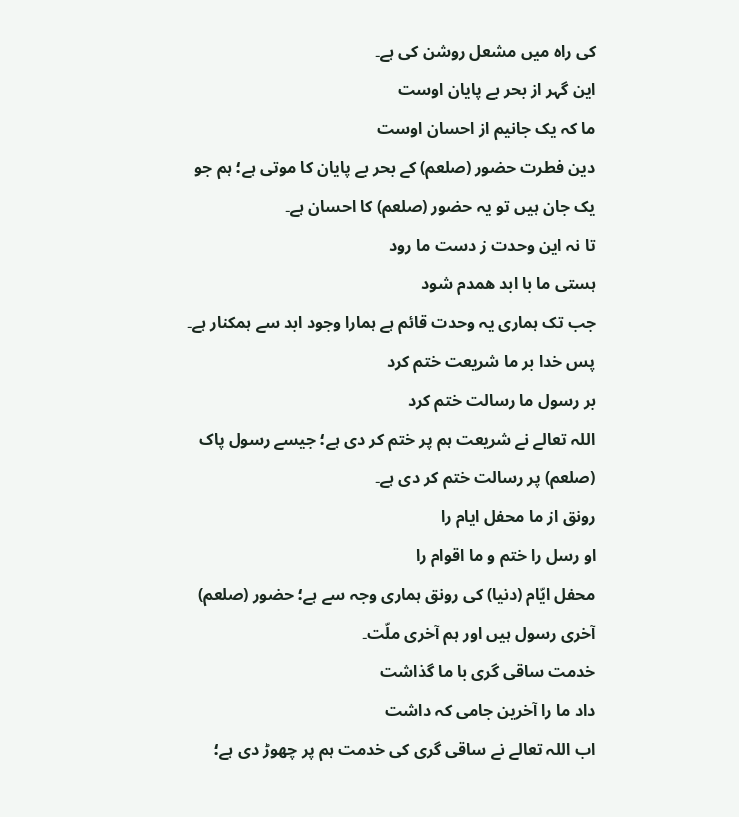کی راہ میں مشعل روشن کی ہے۔
این گہر از بحر بے پایان اوست
ما کہ یک جانیم از احسان اوست
دین فطرت حضور (صلعم) کے بحر بے پایان کا موتی ہے؛ ہم جو یک جان ہیں تو یہ حضور (صلعم) کا احسان ہے۔
تا نہ این وحدت ز دست ما رود
ہستی ما با ابد ھمدم شود
جب تک ہماری یہ وحدت قائم ہے ہمارا وجود ابد سے ہمکنار ہے۔
پس خدا بر ما شریعت ختم کرد
بر رسول ما رسالت ختم کرد
اللہ تعالے نے شریعت ہم پر ختم کر دی ہے؛ جیسے رسول پاک (صلعم) پر رسالت ختم کر دی ہے۔
رونق از ما محفل ایام را
او رسل را ختم و ما اقوام را
محفل ایّام (دنیا) کی رونق ہماری وجہ سے ہے؛ حضور (صلعم) آخری رسول ہیں اور ہم آخری ملّت۔
خدمت ساقی گری با ما گذاشت
داد ما را آخرین جامی کہ داشت
اب اللہ تعالے نے ساقی گری کی خدمت ہم پر چھوڑ دی ہے؛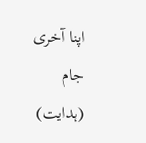اپنا آخری جام (ہدایت)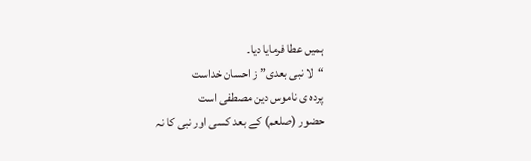ہمیں عطا فرمایا دیا۔
“لا نبی بعدی” ز احسان خداست
پردہ ی ناموس دین مصطفی است
حضور (صلعم) کے بعد کسی اور نبی کا نہ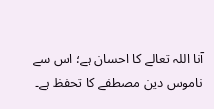آنا اللہ تعالے کا احسان ہے؛ اس سے ناموس دین مصطفے کا تحفظ ہے۔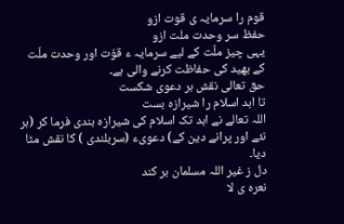قوم را سرمایہ ی قوت ازو
حفظ سر وحدت ملت ازو
یہی چیز ملّت کے لیے سرمایہ ء قوّت اور وحدت ملّت کے بھید کی حفاظت کرنے والی ہے۔
حق تعالی نقش ہر دعوی شکست
تا ابد اسلام را شیرازہ بست
اللہ تعالے نے ابد تک اسلام کی شیرازہ بندی فرما کر (ہر نئے اور پرانے دین کے) دعویء (سربلندی ) کا نقش مٹا دیا۔
دل ز غیر اللہ مسلمان بر کند
نعرہ ی لا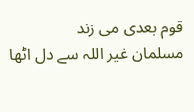قوم بعدی می زند
مسلمان غیر اللہ سے دل اٹھا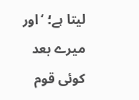لیتا ہے؛ ‘اور میرے بعد کوئی قوم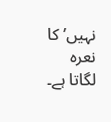نہیں’ کا نعرہ لگاتا ہے۔